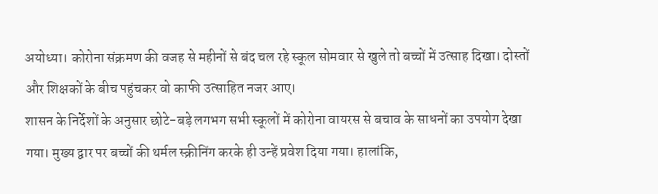अयोध्या। कोरोना संक्रमण की वजह से महीनों से बंद चल रहे स्कूल सोमवार से खुले तो बच्चों में उत्साह दिखा। दोस्तों और शिक्षकों के बीच पहुंचकर वो काफी उत्साहित नजर आए।
शासन के निर्देशों के अनुसार छोटे-बड़े लगभग सभी स्कूलों में कोरोना वायरस से बचाव के साधनों का उपयोग देखा गया। मुख्य द्वार पर बच्चों की थर्मल स्क्रीनिंग करके ही उन्हें प्रवेश दिया गया। हालांकि,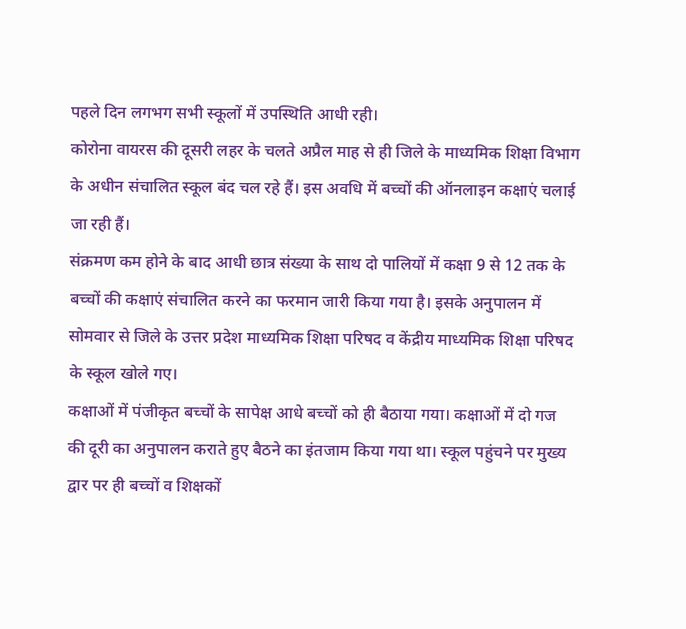पहले दिन लगभग सभी स्कूलों में उपस्थिति आधी रही।
कोरोना वायरस की दूसरी लहर के चलते अप्रैल माह से ही जिले के माध्यमिक शिक्षा विभाग के अधीन संचालित स्कूल बंद चल रहे हैं। इस अवधि में बच्चों की ऑनलाइन कक्षाएं चलाई जा रही हैं।
संक्रमण कम होने के बाद आधी छात्र संख्या के साथ दो पालियों में कक्षा 9 से 12 तक के बच्चों की कक्षाएं संचालित करने का फरमान जारी किया गया है। इसके अनुपालन में सोमवार से जिले के उत्तर प्रदेश माध्यमिक शिक्षा परिषद व केंद्रीय माध्यमिक शिक्षा परिषद के स्कूल खोले गए।
कक्षाओं में पंजीकृत बच्चों के सापेक्ष आधे बच्चों को ही बैठाया गया। कक्षाओं में दो गज की दूरी का अनुपालन कराते हुए बैठने का इंतजाम किया गया था। स्कूल पहुंचने पर मुख्य द्वार पर ही बच्चों व शिक्षकों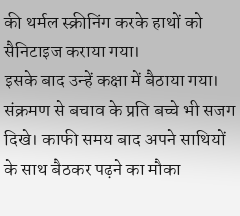की थर्मल स्क्रीनिंग करके हाथों को सैनिटाइज कराया गया।
इसके बाद उन्हें कक्षा में बैठाया गया। संक्रमण से बचाव के प्रति बच्चे भी सजग दिखे। काफी समय बाद अपने साथियों के साथ बैठकर पढ़ने का मौका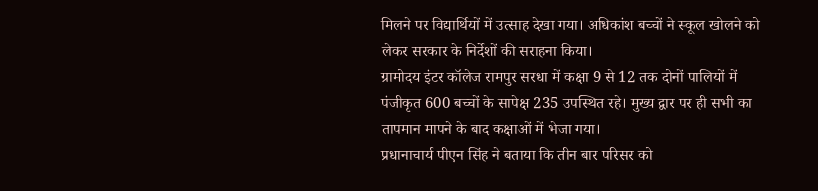मिलने पर विद्यार्थियों में उत्साह देखा गया। अधिकांश बच्चों ने स्कूल खोलने को लेकर सरकार के निर्देशों की सराहना किया।
ग्रामोदय इंटर कॉलेज रामपुर सरधा में कक्षा 9 से 12 तक दोनों पालियों में पंजीकृत 600 बच्चों के सापेक्ष 235 उपस्थित रहे। मुख्य द्वार पर ही सभी का तापमान मापने के बाद कक्षाओं में भेजा गया।
प्रधानाचार्य पीएन सिंह ने बताया कि तीन बार परिसर को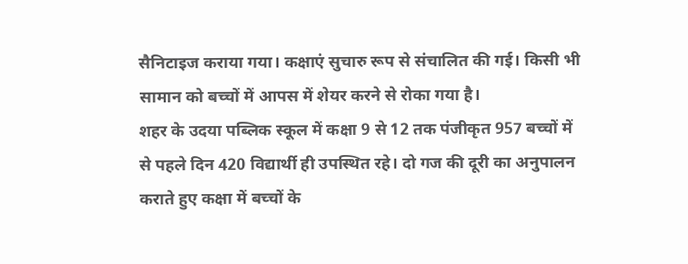सैनिटाइज कराया गया। कक्षाएं सुचारु रूप से संचालित की गई। किसी भी सामान को बच्चों में आपस में शेयर करने से रोका गया है।
शहर के उदया पब्लिक स्कूल में कक्षा 9 से 12 तक पंजीकृत 957 बच्चों में से पहले दिन 420 विद्यार्थी ही उपस्थित रहे। दो गज की दूरी का अनुपालन कराते हुए कक्षा में बच्चों के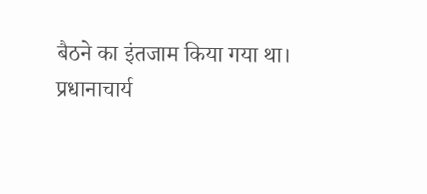बैठने का इंतजाम किया गया था।
प्रधानाचार्य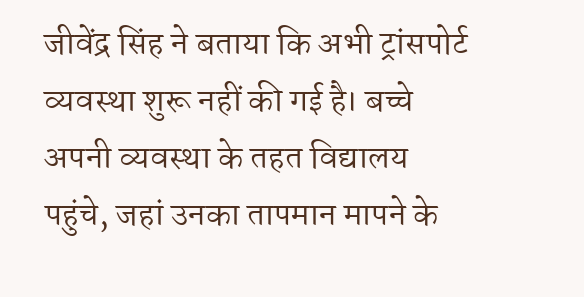जीवेंद्र सिंह ने बताया कि अभी ट्रांसपोर्ट व्यवस्था शुरू नहीं की गई है। बच्चे अपनी व्यवस्था के तहत विद्यालय पहुंचे, जहां उनका तापमान मापने के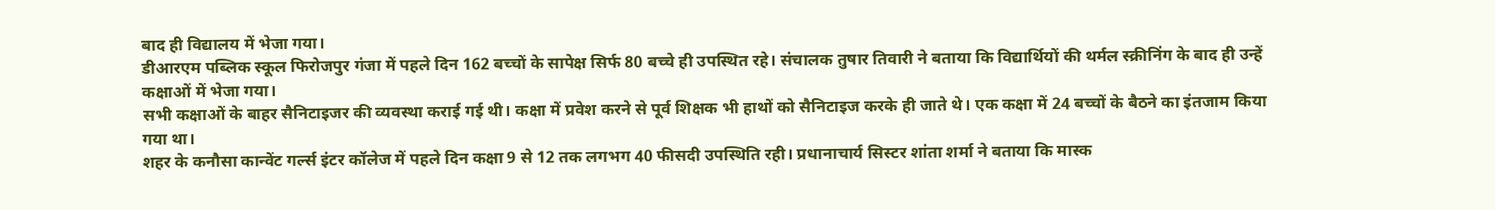बाद ही विद्यालय में भेजा गया।
डीआरएम पब्लिक स्कूल फिरोजपुर गंजा में पहले दिन 162 बच्चों के सापेक्ष सिर्फ 80 बच्चे ही उपस्थित रहे। संचालक तुषार तिवारी ने बताया कि विद्यार्थियों की थर्मल स्क्रीनिंग के बाद ही उन्हें कक्षाओं में भेजा गया।
सभी कक्षाओं के बाहर सैनिटाइजर की व्यवस्था कराई गई थी। कक्षा में प्रवेश करने से पूर्व शिक्षक भी हाथों को सैनिटाइज करके ही जाते थे। एक कक्षा में 24 बच्चों के बैठने का इंतजाम किया गया था।
शहर के कनौसा कान्वेंट गर्ल्स इंटर कॉलेज में पहले दिन कक्षा 9 से 12 तक लगभग 40 फीसदी उपस्थिति रही। प्रधानाचार्य सिस्टर शांता शर्मा ने बताया कि मास्क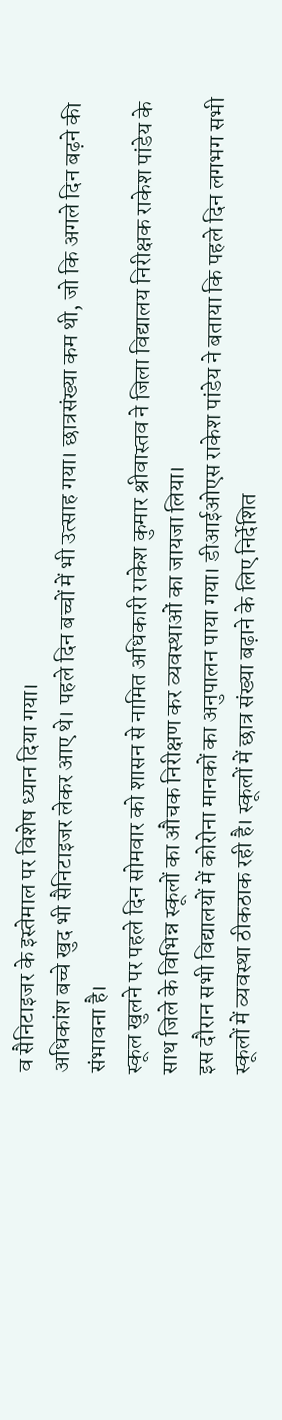व सैनिटाइजर के इस्तेमाल पर विशेष ध्यान दिया गया।
अधिकांश बच्चे खुद भी सैनिटाइजर लेकर आए थे। पहले दिन बच्चों में भी उत्साह गया। छात्रसंख्या कम थी, जो कि अगले दिन बढ़ने की संभावना है।
स्कूल खुलने पर पहले दिन सोमवार को शासन से नामित अधिकारी राकेश कुमार श्रीवास्तव ने जिला विद्यालय निरीक्षक राकेश पांडेय के साथ जिले के विभिन्न स्कूलों का औचक निरीक्षण कर व्यवस्थाओं का जायजा लिया।
इस दौरान सभी विद्यालयों में कोरोना मानकों का अनुपालन पाया गया। डीआईओएस राकेश पांडेय ने बताया कि पहले दिन लगभग सभी स्कूलों में व्यवस्था ठीकठाक रही है। स्कूलों में छात्र संख्या बढ़ाने के लिए निर्देशित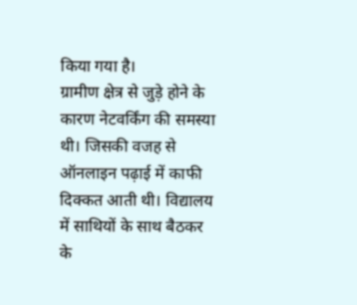किया गया है।
ग्रामीण क्षेत्र से जुड़े होने के कारण नेटवर्किंग की समस्या थी। जिसकी वजह से ऑनलाइन पढ़ाई में काफी दिक्कत आती थी। विद्यालय में साथियों के साथ बैठकर के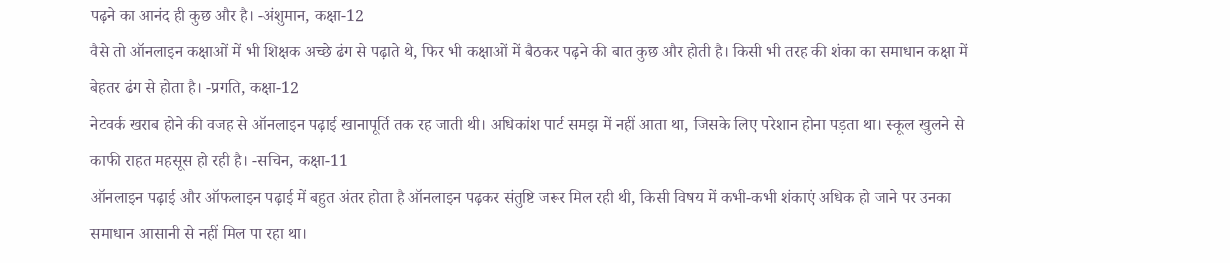पढ़ने का आनंद ही कुछ और है। -अंशुमान, कक्षा-12
वैसे तो ऑनलाइन कक्षाओं में भी शिक्षक अच्छे ढंग से पढ़ाते थे, फिर भी कक्षाओं में बैठकर पढ़ने की बात कुछ और होती है। किसी भी तरह की शंका का समाधान कक्षा में बेहतर ढंग से होता है। -प्रगति, कक्षा-12
नेटवर्क खराब होने की वजह से ऑनलाइन पढ़ाई खानापूर्ति तक रह जाती थी। अधिकांश पार्ट समझ में नहीं आता था, जिसके लिए परेशान होना पड़ता था। स्कूल खुलने से काफी राहत महसूस हो रही है। -सचिन, कक्षा-11
ऑनलाइन पढ़ाई और ऑफलाइन पढ़ाई में बहुत अंतर होता है ऑनलाइन पढ़कर संतुष्टि जरूर मिल रही थी, किसी विषय में कभी-कभी शंकाएं अधिक हो जाने पर उनका समाधान आसानी से नहीं मिल पा रहा था।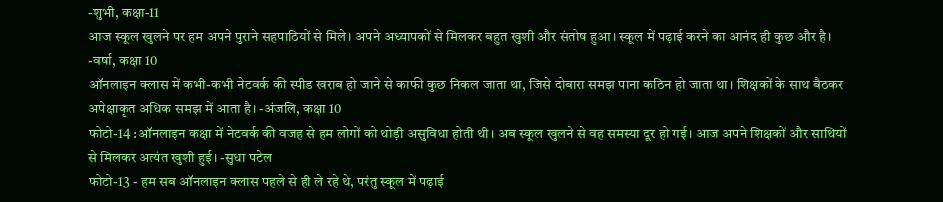-शुभी, कक्षा-11
आज स्कूल खुलने पर हम अपने पुराने सहपाठियों से मिले। अपने अध्यापकों से मिलकर बहुत खुशी और संतोष हुआ। स्कूल में पढ़ाई करने का आनंद ही कुछ और है। -वर्षा, कक्षा 10
ऑनलाइन क्लास में कभी-कभी नेटवर्क की स्पीड खराब हो जाने से काफी कुछ निकल जाता था, जिसे दोबारा समझ पाना कठिन हो जाता था। शिक्षकों के साथ बैठकर अपेक्षाकृत अधिक समझ में आता है। -अंजलि, कक्षा 10
फोटो-14 :ऑनलाइन कक्षा में नेटवर्क की वजह से हम लोगों को थोड़ी असुविधा होती थी। अब स्कूल खुलने से वह समस्या दूर हो गई। आज अपने शिक्षकों और साथियों से मिलकर अत्यंत खुशी हुई। -सुधा पटेल
फोटो-13 - हम सब ऑनलाइन क्लास पहले से ही ले रहे थे, परंतु स्कूल में पढ़ाई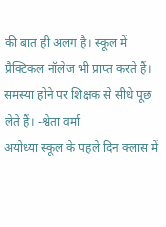की बात ही अलग है। स्कूल में प्रैक्टिकल नॉलेज भी प्राप्त करते हैं। समस्या होने पर शिक्षक से सीधे पूछ लेते हैं। -श्वेता वर्मा
अयोध्या स्कूल के पहले दिन क्लास में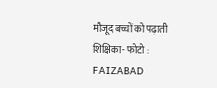मौजूद बच्चों को पढ़ाती शिक्षिका- फोटो : FAIZABAD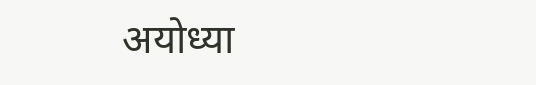अयोध्या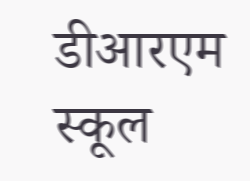डीआरएम स्कूल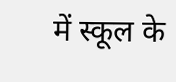में स्कूल के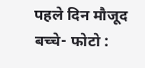पहले दिन मौजूद बच्चे- फोटो :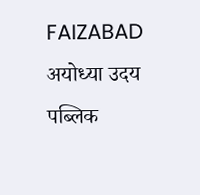FAIZABAD
अयोध्या उदय पब्लिक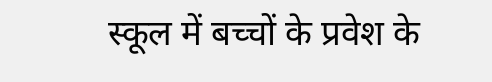स्कूल में बच्चों के प्रवेश के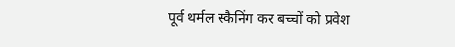पूर्व थर्मल स्कैनिंग कर बच्चों को प्रवेश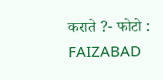कराते ?- फोटो : FAIZABAD